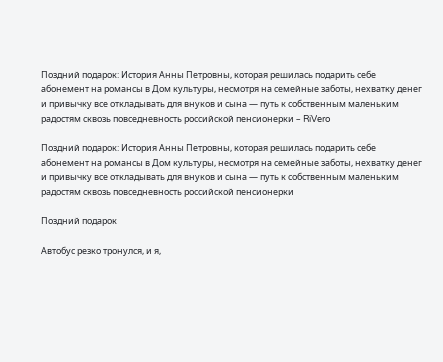Поздний подарок: История Анны Петровны, которая решилась подарить себе абонемент на романсы в Дом культуры, несмотря на семейные заботы, нехватку денег и привычку все откладывать для внуков и сына — путь к собственным маленьким радостям сквозь повседневность российской пенсионерки – RiVero

Поздний подарок: История Анны Петровны, которая решилась подарить себе абонемент на романсы в Дом культуры, несмотря на семейные заботы, нехватку денег и привычку все откладывать для внуков и сына — путь к собственным маленьким радостям сквозь повседневность российской пенсионерки

Поздний подарок

Автобус резко тронулся, и я,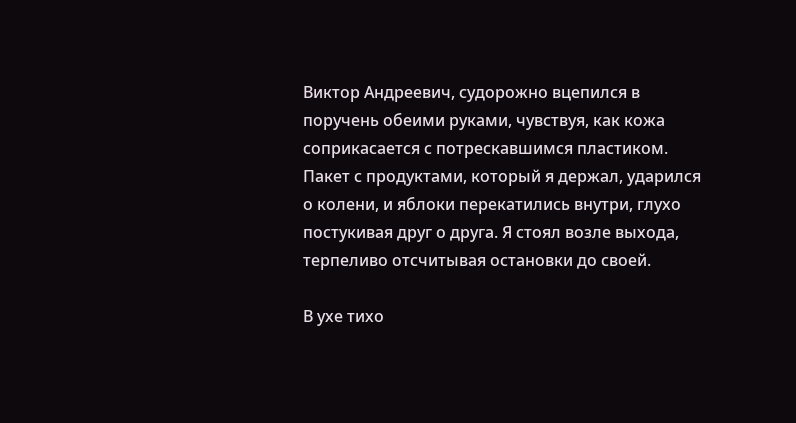Виктор Андреевич, судорожно вцепился в поручень обеими руками, чувствуя, как кожа соприкасается с потрескавшимся пластиком. Пакет с продуктами, который я держал, ударился о колени, и яблоки перекатились внутри, глухо постукивая друг о друга. Я стоял возле выхода, терпеливо отсчитывая остановки до своей.

В ухе тихо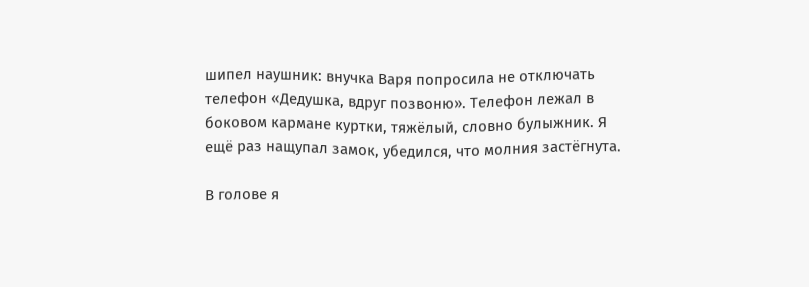шипел наушник: внучка Варя попросила не отключать телефон «Дедушка, вдруг позвоню». Телефон лежал в боковом кармане куртки, тяжёлый, словно булыжник. Я ещё раз нащупал замок, убедился, что молния застёгнута.

В голове я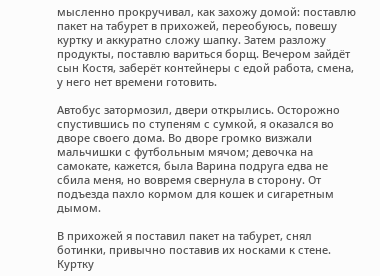мысленно прокручивал, как захожу домой: поставлю пакет на табурет в прихожей, переобуюсь, повешу куртку и аккуратно сложу шапку. Затем разложу продукты, поставлю вариться борщ. Вечером зайдёт сын Костя, заберёт контейнеры с едой работа, смена, у него нет времени готовить.

Автобус затормозил, двери открылись. Осторожно спустившись по ступеням с сумкой, я оказался во дворе своего дома. Во дворе громко визжали мальчишки с футбольным мячом; девочка на самокате, кажется, была Варина подруга едва не сбила меня, но вовремя свернула в сторону. От подъезда пахло кормом для кошек и сигаретным дымом.

В прихожей я поставил пакет на табурет, снял ботинки, привычно поставив их носками к стене. Куртку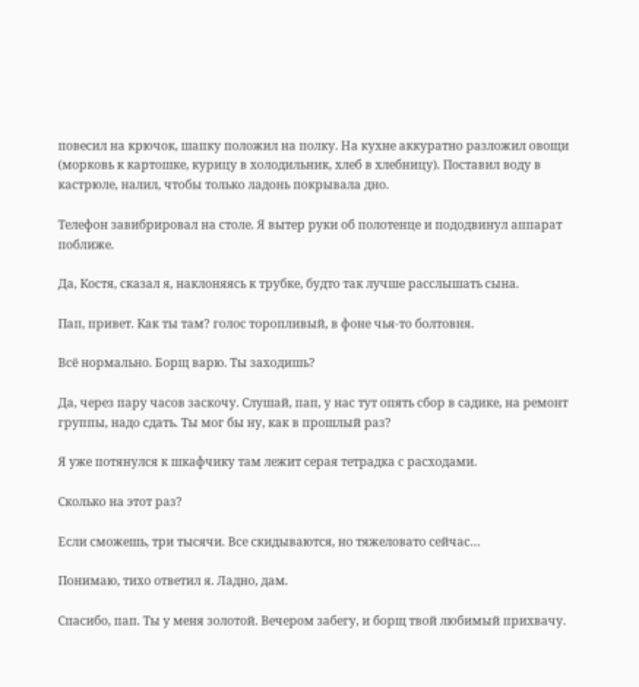повесил на крючок, шапку положил на полку. На кухне аккуратно разложил овощи (морковь к картошке, курицу в холодильник, хлеб в хлебницу). Поставил воду в кастрюле, налил, чтобы только ладонь покрывала дно.

Телефон завибрировал на столе. Я вытер руки об полотенце и пододвинул аппарат поближе.

Да, Костя, сказал я, наклоняясь к трубке, будто так лучше расслышать сына.

Пап, привет. Как ты там? голос торопливый, в фоне чья-то болтовня.

Всё нормально. Борщ варю. Ты заходишь?

Да, через пару часов заскочу. Слушай, пап, у нас тут опять сбор в садике, на ремонт группы, надо сдать. Ты мог бы ну, как в прошлый раз?

Я уже потянулся к шкафчику там лежит серая тетрадка с расходами.

Сколько на этот раз?

Если сможешь, три тысячи. Все скидываются, но тяжеловато сейчас…

Понимаю, тихо ответил я. Ладно, дам.

Спасибо, пап. Ты у меня золотой. Вечером забегу, и борщ твой любимый прихвачу.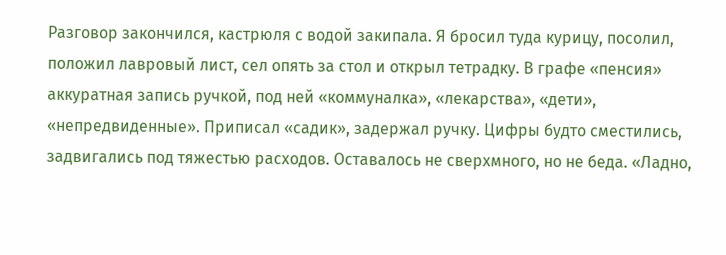Разговор закончился, кастрюля с водой закипала. Я бросил туда курицу, посолил, положил лавровый лист, сел опять за стол и открыл тетрадку. В графе «пенсия» аккуратная запись ручкой, под ней «коммуналка», «лекарства», «дети», «непредвиденные». Приписал «садик», задержал ручку. Цифры будто сместились, задвигались под тяжестью расходов. Оставалось не сверхмного, но не беда. «Ладно,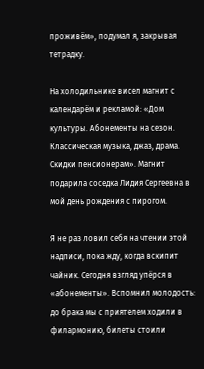проживём», подумал я, закрывая тетрадку.

На холодильнике висел магнит с календарём и рекламой: «Дом культуры. Абонементы на сезон. Классическая музыка, джаз, драма. Скидки пенсионерам». Магнит подарила соседка Лидия Сергеевна в мой день рождения с пирогом.

Я не раз ловил себя на чтении этой надписи, пока жду, когда вскипит чайник. Сегодня взгляд упёрся в «абонементы». Вспомнил молодость: до брака мы с приятелем ходили в филармонию, билеты стоили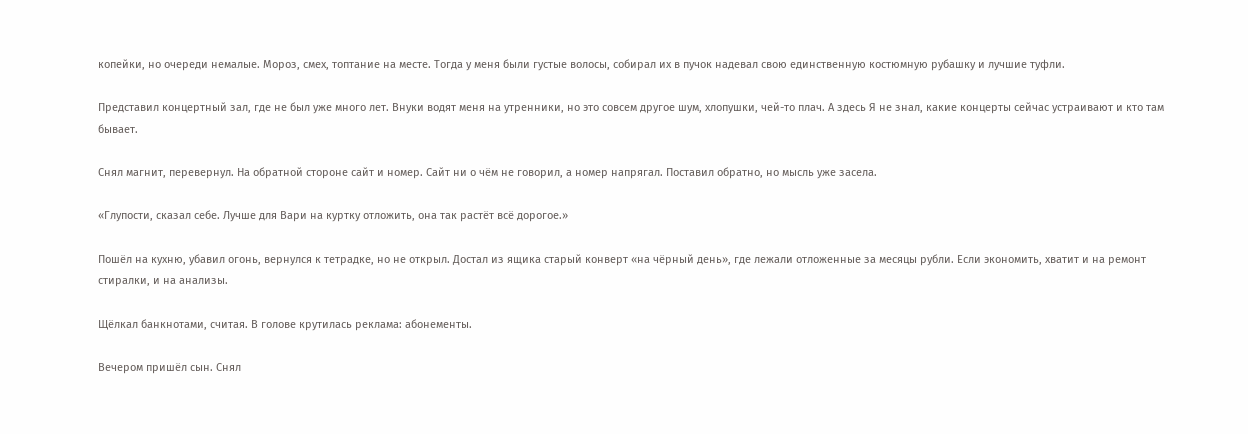копейки, но очереди немалые. Мороз, смех, топтание на месте. Тогда у меня были густые волосы, собирал их в пучок надевал свою единственную костюмную рубашку и лучшие туфли.

Представил концертный зал, где не был уже много лет. Внуки водят меня на утренники, но это совсем другое шум, хлопушки, чей-то плач. А здесь Я не знал, какие концерты сейчас устраивают и кто там бывает.

Снял магнит, перевернул. На обратной стороне сайт и номер. Сайт ни о чём не говорил, а номер напрягал. Поставил обратно, но мысль уже засела.

«Глупости, сказал себе. Лучше для Вари на куртку отложить, она так растёт всё дорогое.»

Пошёл на кухню, убавил огонь, вернулся к тетрадке, но не открыл. Достал из ящика старый конверт «на чёрный день», где лежали отложенные за месяцы рубли. Если экономить, хватит и на ремонт стиралки, и на анализы.

Щёлкал банкнотами, считая. В голове крутилась реклама: абонементы.

Вечером пришёл сын. Снял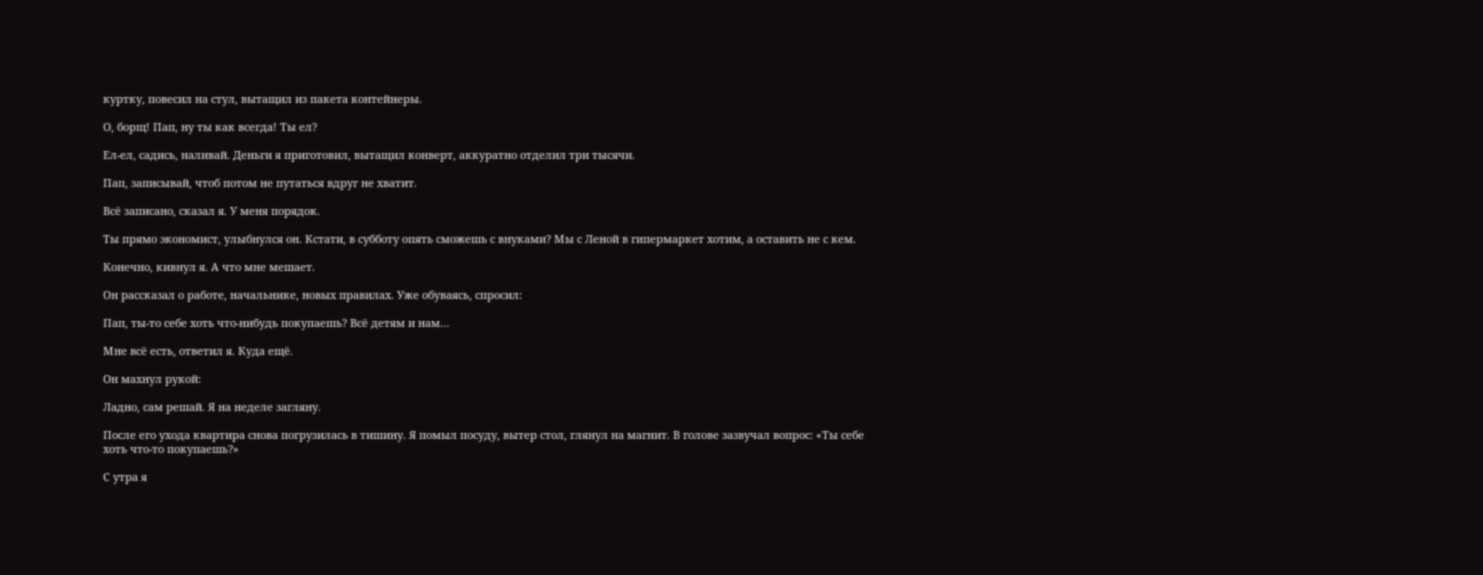куртку, повесил на стул, вытащил из пакета контейнеры.

О, борщ! Пап, ну ты как всегда! Ты ел?

Ел-ел, садись, наливай. Деньги я приготовил, вытащил конверт, аккуратно отделил три тысячи.

Пап, записывай, чтоб потом не путаться вдруг не хватит.

Всё записано, сказал я. У меня порядок.

Ты прямо экономист, улыбнулся он. Кстати, в субботу опять сможешь с внуками? Мы с Леной в гипермаркет хотим, а оставить не с кем.

Конечно, кивнул я. А что мне мешает.

Он рассказал о работе, начальнике, новых правилах. Уже обуваясь, спросил:

Пап, ты-то себе хоть что-нибудь покупаешь? Всё детям и нам…

Мне всё есть, ответил я. Куда ещё.

Он махнул рукой:

Ладно, сам решай. Я на неделе загляну.

После его ухода квартира снова погрузилась в тишину. Я помыл посуду, вытер стол, глянул на магнит. В голове зазвучал вопрос: «Ты себе хоть что-то покупаешь?»

С утра я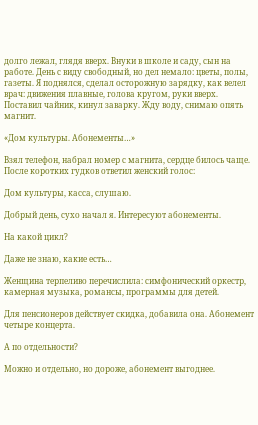долго лежал, глядя вверх. Внуки в школе и саду, сын на работе. День с виду свободный, но дел немало: цветы, полы, газеты. Я поднялся, сделал осторожную зарядку, как велел врач: движения плавные, голова кругом, руки вверх. Поставил чайник, кинул заварку. Жду воду, снимаю опять магнит.

«Дом культуры. Абонементы…»

Взял телефон, набрал номер с магнита, сердце билось чаще. После коротких гудков ответил женский голос:

Дом культуры, касса, слушаю.

Добрый день, сухо начал я. Интересуют абонементы.

На какой цикл?

Даже не знаю, какие есть…

Женщина терпеливо перечислила: симфонический оркестр, камерная музыка, романсы, программы для детей.

Для пенсионеров действует скидка, добавила она. Абонемент четыре концерта.

А по отдельности?

Можно и отдельно, но дороже, абонемент выгоднее.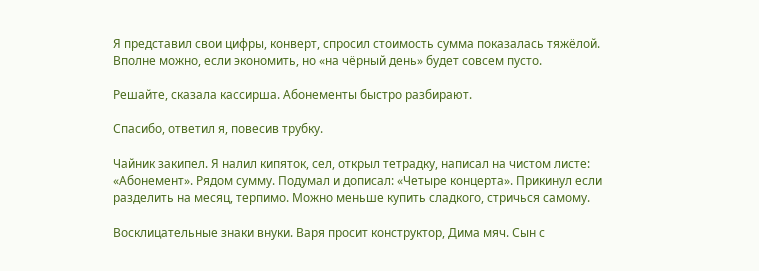Я представил свои цифры, конверт, спросил стоимость сумма показалась тяжёлой. Вполне можно, если экономить, но «на чёрный день» будет совсем пусто.

Решайте, сказала кассирша. Абонементы быстро разбирают.

Спасибо, ответил я, повесив трубку.

Чайник закипел. Я налил кипяток, сел, открыл тетрадку, написал на чистом листе: «Абонемент». Рядом сумму. Подумал и дописал: «Четыре концерта». Прикинул если разделить на месяц, терпимо. Можно меньше купить сладкого, стричься самому.

Восклицательные знаки внуки. Варя просит конструктор, Дима мяч. Сын с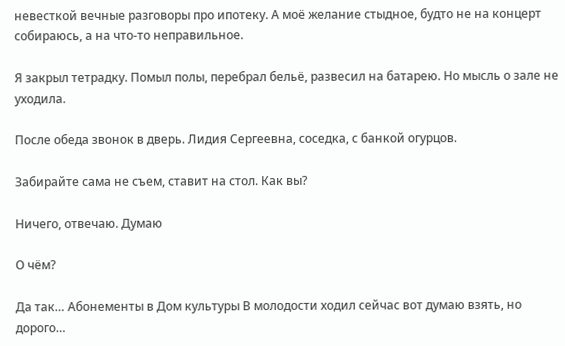невесткой вечные разговоры про ипотеку. А моё желание стыдное, будто не на концерт собираюсь, а на что-то неправильное.

Я закрыл тетрадку. Помыл полы, перебрал бельё, развесил на батарею. Но мысль о зале не уходила.

После обеда звонок в дверь. Лидия Сергеевна, соседка, с банкой огурцов.

Забирайте сама не съем, ставит на стол. Как вы?

Ничего, отвечаю. Думаю

О чём?

Да так… Абонементы в Дом культуры В молодости ходил сейчас вот думаю взять, но дорого…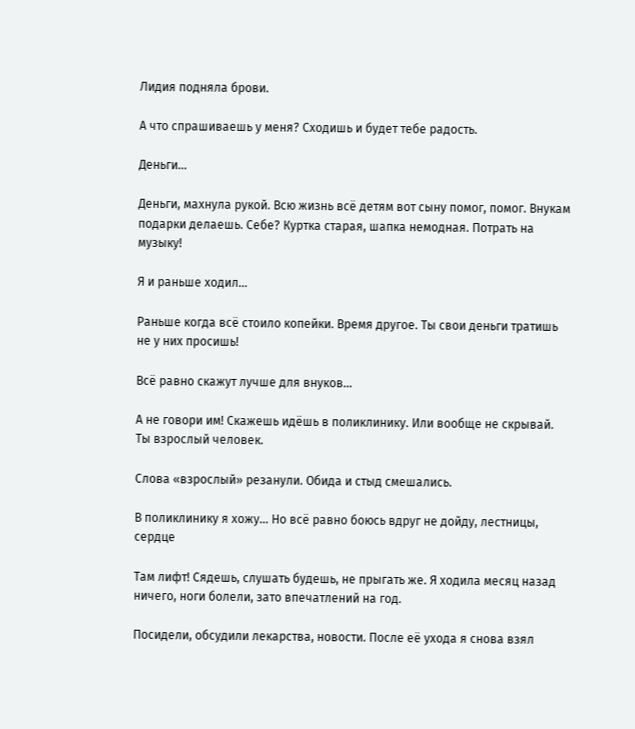Лидия подняла брови.

А что спрашиваешь у меня? Сходишь и будет тебе радость.

Деньги…

Деньги, махнула рукой. Всю жизнь всё детям вот сыну помог, помог. Внукам подарки делаешь. Себе? Куртка старая, шапка немодная. Потрать на музыку!

Я и раньше ходил…

Раньше когда всё стоило копейки. Время другое. Ты свои деньги тратишь не у них просишь!

Всё равно скажут лучше для внуков…

А не говори им! Скажешь идёшь в поликлинику. Или вообще не скрывай. Ты взрослый человек.

Слова «взрослый» резанули. Обида и стыд смешались.

В поликлинику я хожу… Но всё равно боюсь вдруг не дойду, лестницы, сердце

Там лифт! Сядешь, слушать будешь, не прыгать же. Я ходила месяц назад ничего, ноги болели, зато впечатлений на год.

Посидели, обсудили лекарства, новости. После её ухода я снова взял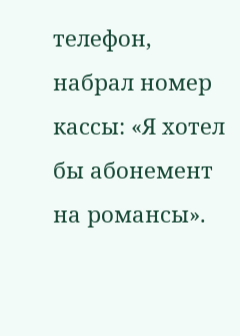телефон, набрал номер кассы: «Я хотел бы абонемент на романсы».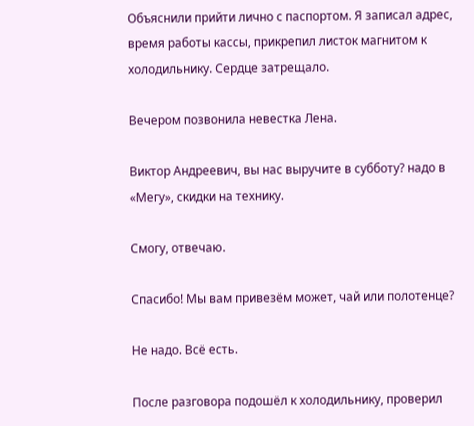Объяснили прийти лично с паспортом. Я записал адрес, время работы кассы, прикрепил листок магнитом к холодильнику. Сердце затрещало.

Вечером позвонила невестка Лена.

Виктор Андреевич, вы нас выручите в субботу? надо в «Мегу», скидки на технику.

Смогу, отвечаю.

Спасибо! Мы вам привезём может, чай или полотенце?

Не надо. Всё есть.

После разговора подошёл к холодильнику, проверил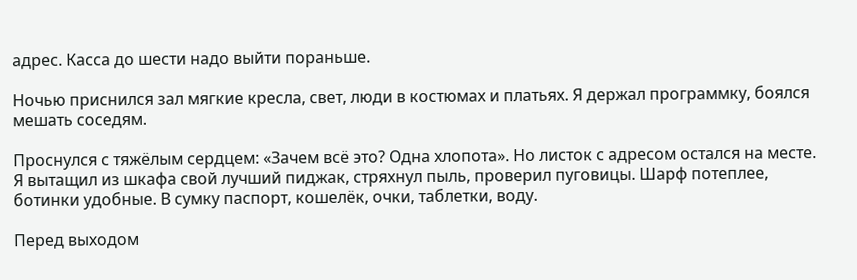адрес. Касса до шести надо выйти пораньше.

Ночью приснился зал мягкие кресла, свет, люди в костюмах и платьях. Я держал программку, боялся мешать соседям.

Проснулся с тяжёлым сердцем: «Зачем всё это? Одна хлопота». Но листок с адресом остался на месте. Я вытащил из шкафа свой лучший пиджак, стряхнул пыль, проверил пуговицы. Шарф потеплее, ботинки удобные. В сумку паспорт, кошелёк, очки, таблетки, воду.

Перед выходом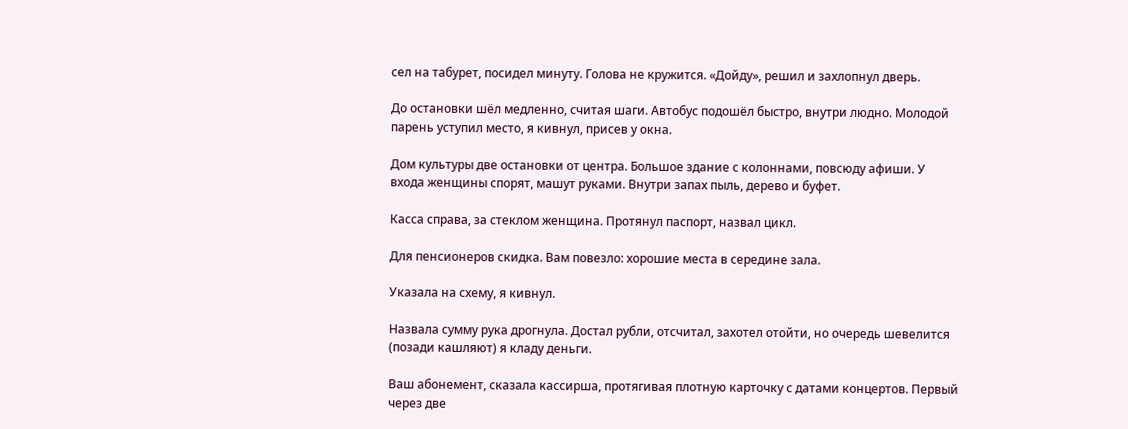сел на табурет, посидел минуту. Голова не кружится. «Дойду», решил и захлопнул дверь.

До остановки шёл медленно, считая шаги. Автобус подошёл быстро, внутри людно. Молодой парень уступил место, я кивнул, присев у окна.

Дом культуры две остановки от центра. Большое здание с колоннами, повсюду афиши. У входа женщины спорят, машут руками. Внутри запах пыль, дерево и буфет.

Касса справа, за стеклом женщина. Протянул паспорт, назвал цикл.

Для пенсионеров скидка. Вам повезло: хорошие места в середине зала.

Указала на схему, я кивнул.

Назвала сумму рука дрогнула. Достал рубли, отсчитал, захотел отойти, но очередь шевелится (позади кашляют) я кладу деньги.

Ваш абонемент, сказала кассирша, протягивая плотную карточку с датами концертов. Первый через две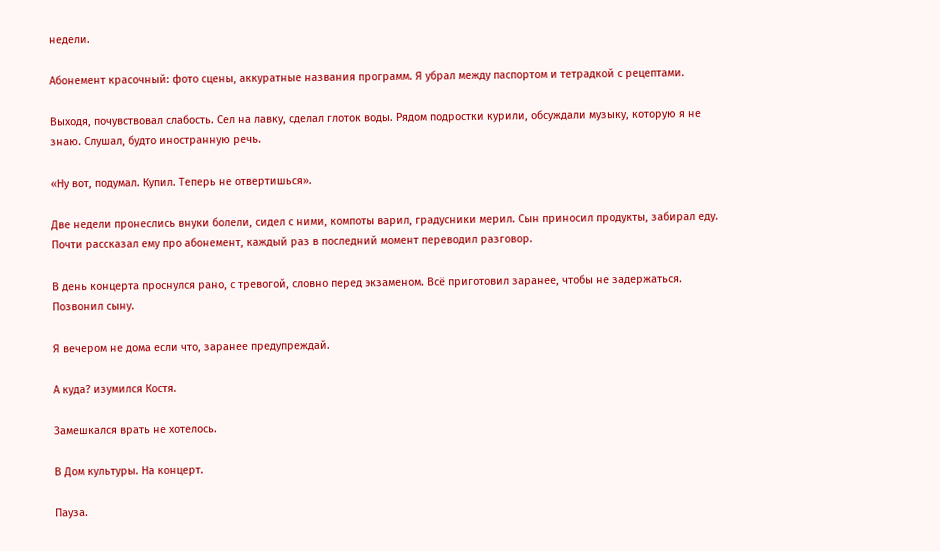недели.

Абонемент красочный: фото сцены, аккуратные названия программ. Я убрал между паспортом и тетрадкой с рецептами.

Выходя, почувствовал слабость. Сел на лавку, сделал глоток воды. Рядом подростки курили, обсуждали музыку, которую я не знаю. Слушал, будто иностранную речь.

«Ну вот, подумал. Купил. Теперь не отвертишься».

Две недели пронеслись внуки болели, сидел с ними, компоты варил, градусники мерил. Сын приносил продукты, забирал еду. Почти рассказал ему про абонемент, каждый раз в последний момент переводил разговор.

В день концерта проснулся рано, с тревогой, словно перед экзаменом. Всё приготовил заранее, чтобы не задержаться. Позвонил сыну.

Я вечером не дома если что, заранее предупреждай.

А куда? изумился Костя.

Замешкался врать не хотелось.

В Дом культуры. На концерт.

Пауза.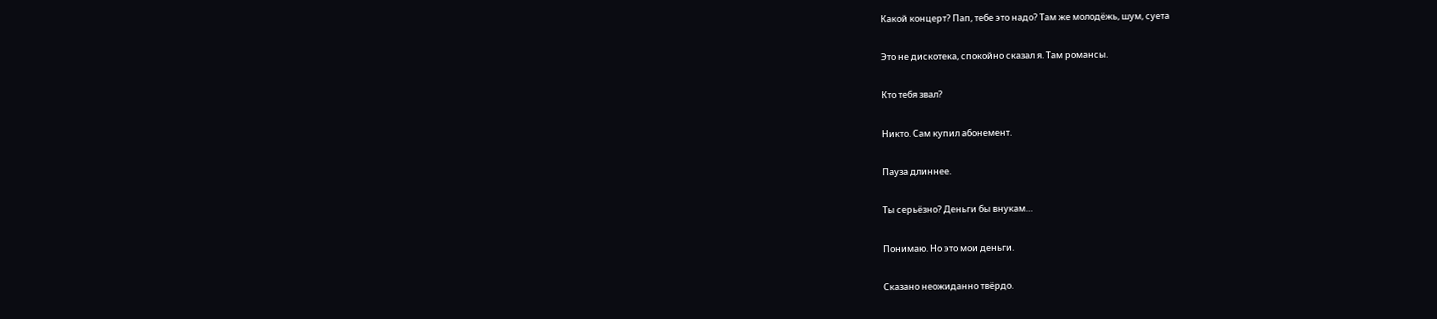Какой концерт? Пап, тебе это надо? Там же молодёжь, шум, суета

Это не дискотека, спокойно сказал я. Там романсы.

Кто тебя звал?

Никто. Сам купил абонемент.

Пауза длиннее.

Ты серьёзно? Деньги бы внукам…

Понимаю. Но это мои деньги.

Сказано неожиданно твёрдо.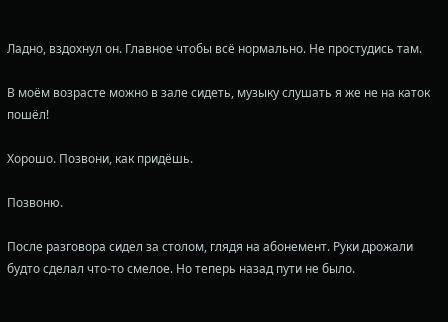Ладно, вздохнул он. Главное чтобы всё нормально. Не простудись там.

В моём возрасте можно в зале сидеть, музыку слушать я же не на каток пошёл!

Хорошо. Позвони, как придёшь.

Позвоню.

После разговора сидел за столом, глядя на абонемент. Руки дрожали будто сделал что-то смелое. Но теперь назад пути не было.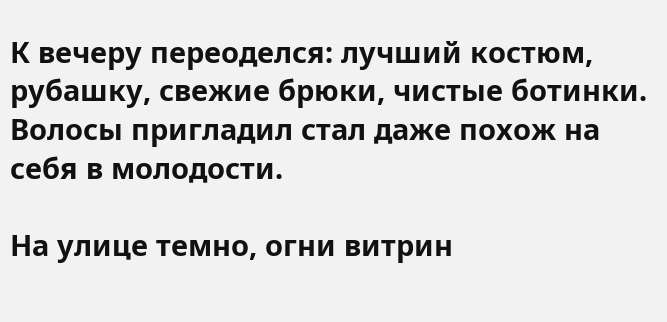К вечеру переоделся: лучший костюм, рубашку, свежие брюки, чистые ботинки. Волосы пригладил стал даже похож на себя в молодости.

На улице темно, огни витрин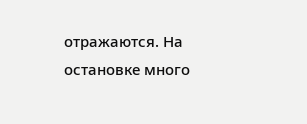отражаются. На остановке много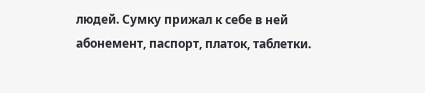людей. Сумку прижал к себе в ней абонемент, паспорт, платок, таблетки.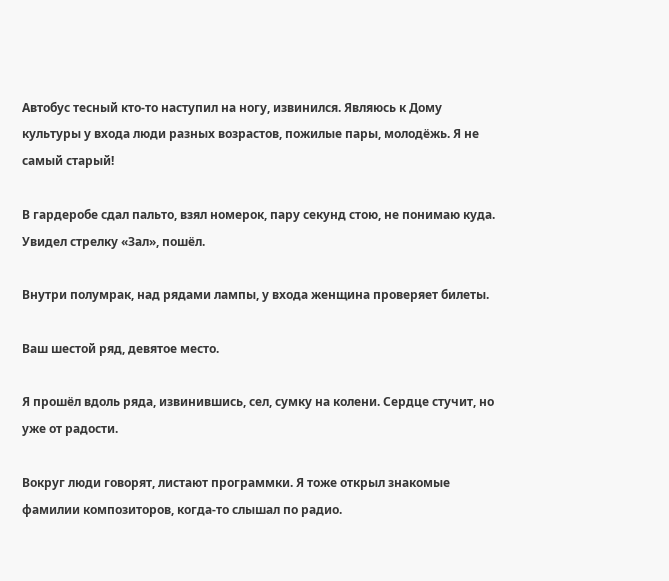Автобус тесный кто-то наступил на ногу, извинился. Являюсь к Дому культуры у входа люди разных возрастов, пожилые пары, молодёжь. Я не самый старый!

В гардеробе сдал пальто, взял номерок, пару секунд стою, не понимаю куда. Увидел стрелку «Зал», пошёл.

Внутри полумрак, над рядами лампы, у входа женщина проверяет билеты.

Ваш шестой ряд, девятое место.

Я прошёл вдоль ряда, извинившись, сел, сумку на колени. Сердце стучит, но уже от радости.

Вокруг люди говорят, листают программки. Я тоже открыл знакомые фамилии композиторов, когда-то слышал по радио.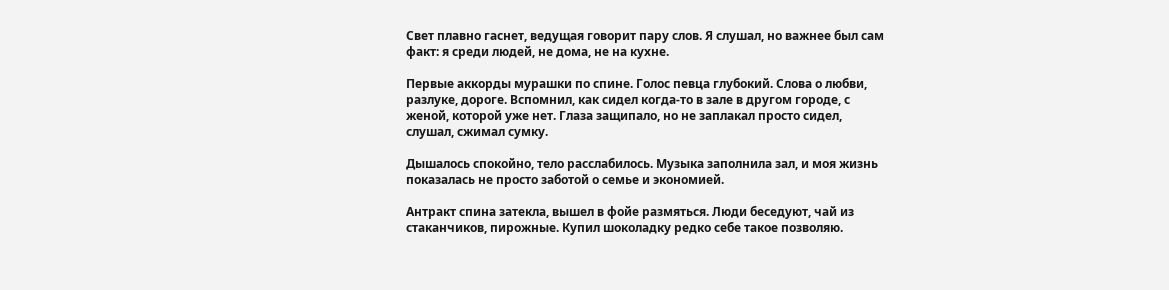Свет плавно гаснет, ведущая говорит пару слов. Я слушал, но важнее был сам факт: я среди людей, не дома, не на кухне.

Первые аккорды мурашки по спине. Голос певца глубокий. Слова о любви, разлуке, дороге. Вспомнил, как сидел когда-то в зале в другом городе, с женой, которой уже нет. Глаза защипало, но не заплакал просто сидел, слушал, сжимал сумку.

Дышалось спокойно, тело расслабилось. Музыка заполнила зал, и моя жизнь показалась не просто заботой о семье и экономией.

Антракт спина затекла, вышел в фойе размяться. Люди беседуют, чай из стаканчиков, пирожные. Купил шоколадку редко себе такое позволяю.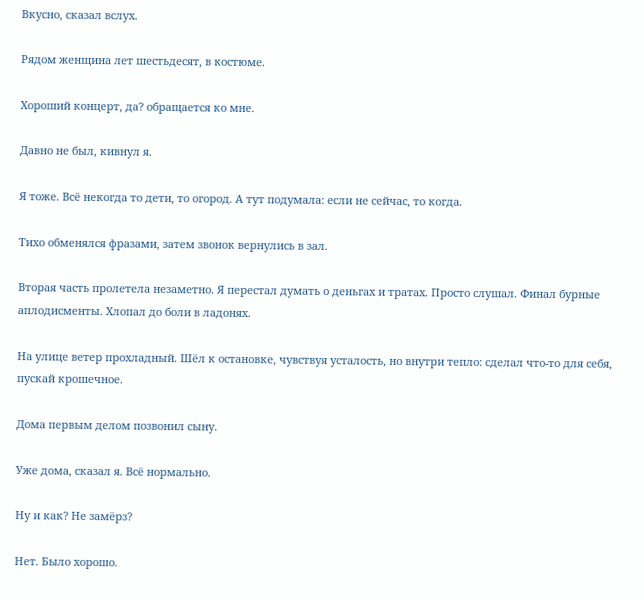Вкусно, сказал вслух.

Рядом женщина лет шестьдесят, в костюме.

Хороший концерт, да? обращается ко мне.

Давно не был, кивнул я.

Я тоже. Всё некогда то дети, то огород. А тут подумала: если не сейчас, то когда.

Тихо обменялся фразами, затем звонок вернулись в зал.

Вторая часть пролетела незаметно. Я перестал думать о деньгах и тратах. Просто слушал. Финал бурные аплодисменты. Хлопал до боли в ладонях.

На улице ветер прохладный. Шёл к остановке, чувствуя усталость, но внутри тепло: сделал что-то для себя, пускай крошечное.

Дома первым делом позвонил сыну.

Уже дома, сказал я. Всё нормально.

Ну и как? Не замёрз?

Нет. Было хорошо.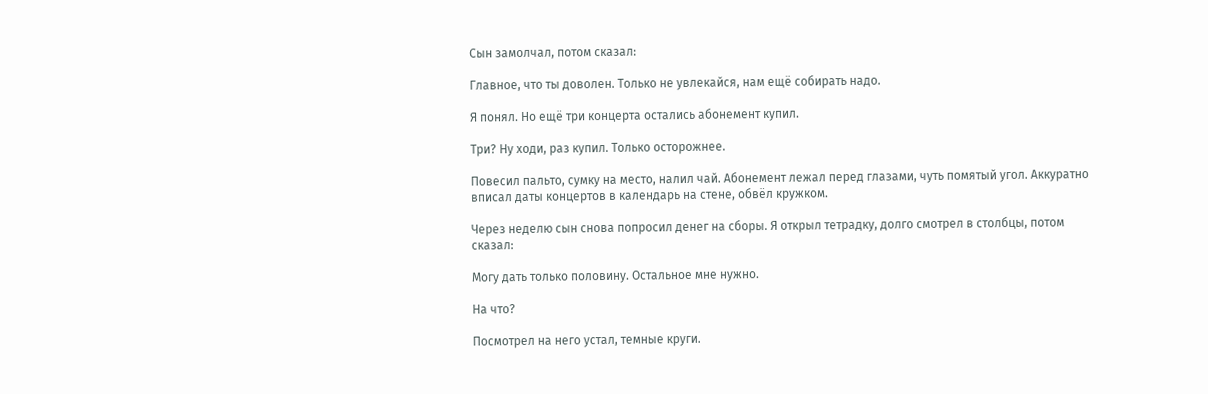Сын замолчал, потом сказал:

Главное, что ты доволен. Только не увлекайся, нам ещё собирать надо.

Я понял. Но ещё три концерта остались абонемент купил.

Три? Ну ходи, раз купил. Только осторожнее.

Повесил пальто, сумку на место, налил чай. Абонемент лежал перед глазами, чуть помятый угол. Аккуратно вписал даты концертов в календарь на стене, обвёл кружком.

Через неделю сын снова попросил денег на сборы. Я открыл тетрадку, долго смотрел в столбцы, потом сказал:

Могу дать только половину. Остальное мне нужно.

На что?

Посмотрел на него устал, темные круги.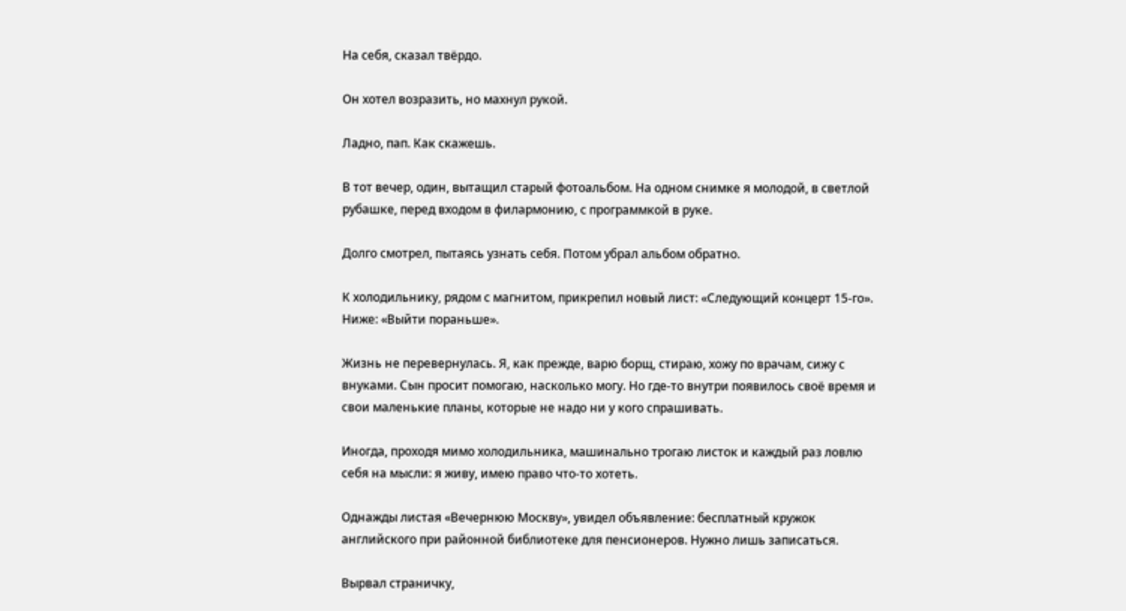На себя, сказал твёрдо.

Он хотел возразить, но махнул рукой.

Ладно, пап. Как скажешь.

В тот вечер, один, вытащил старый фотоальбом. На одном снимке я молодой, в светлой рубашке, перед входом в филармонию, с программкой в руке.

Долго смотрел, пытаясь узнать себя. Потом убрал альбом обратно.

К холодильнику, рядом с магнитом, прикрепил новый лист: «Следующий концерт 15-го». Ниже: «Выйти пораньше».

Жизнь не перевернулась. Я, как прежде, варю борщ, стираю, хожу по врачам, сижу с внуками. Сын просит помогаю, насколько могу. Но где-то внутри появилось своё время и свои маленькие планы, которые не надо ни у кого спрашивать.

Иногда, проходя мимо холодильника, машинально трогаю листок и каждый раз ловлю себя на мысли: я живу, имею право что-то хотеть.

Однажды листая «Вечернюю Москву», увидел объявление: бесплатный кружок английского при районной библиотеке для пенсионеров. Нужно лишь записаться.

Вырвал страничку,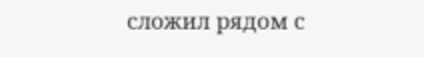сложил рядом с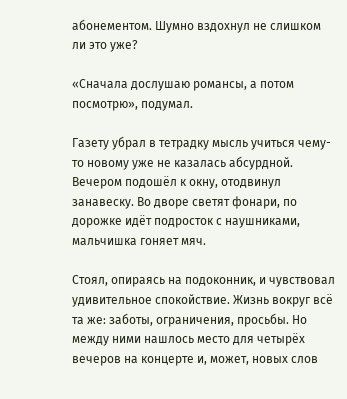абонементом. Шумно вздохнул не слишком ли это уже?

«Сначала дослушаю романсы, а потом посмотрю», подумал.

Газету убрал в тетрадку мысль учиться чему-то новому уже не казалась абсурдной. Вечером подошёл к окну, отодвинул занавеску. Во дворе светят фонари, по дорожке идёт подросток с наушниками, мальчишка гоняет мяч.

Стоял, опираясь на подоконник, и чувствовал удивительное спокойствие. Жизнь вокруг всё та же: заботы, ограничения, просьбы. Но между ними нашлось место для четырёх вечеров на концерте и, может, новых слов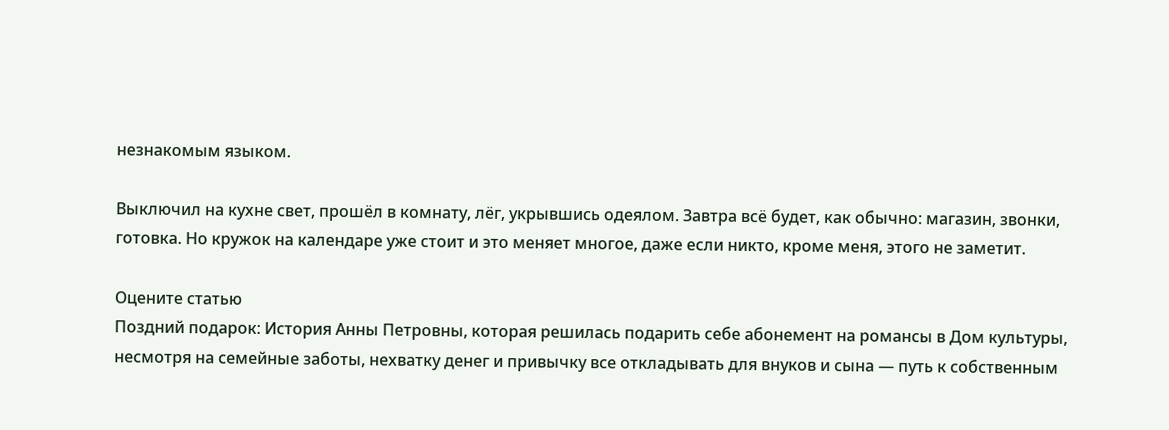незнакомым языком.

Выключил на кухне свет, прошёл в комнату, лёг, укрывшись одеялом. Завтра всё будет, как обычно: магазин, звонки, готовка. Но кружок на календаре уже стоит и это меняет многое, даже если никто, кроме меня, этого не заметит.

Оцените статью
Поздний подарок: История Анны Петровны, которая решилась подарить себе абонемент на романсы в Дом культуры, несмотря на семейные заботы, нехватку денег и привычку все откладывать для внуков и сына — путь к собственным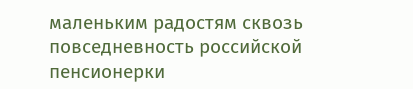маленьким радостям сквозь повседневность российской пенсионерки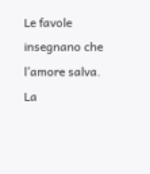Le favole insegnano che l’amore salva. La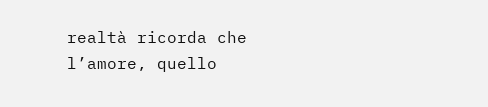realtà ricorda che l’amore, quello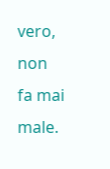vero, non fa mai male.